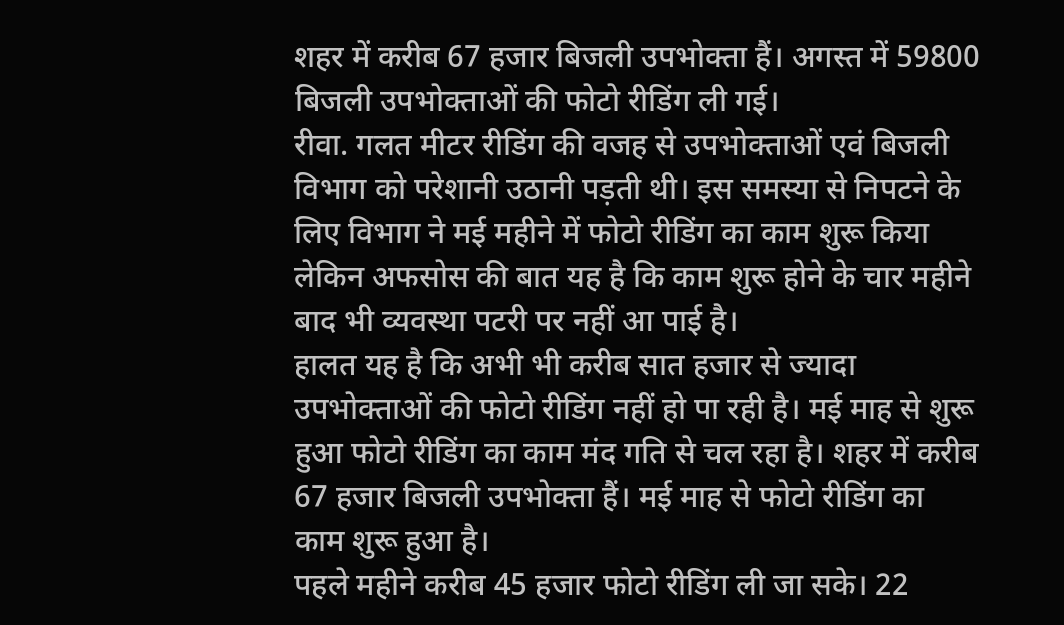शहर में करीब 67 हजार बिजली उपभोक्ता हैं। अगस्त में 59800 बिजली उपभोक्ताओं की फोटो रीडिंग ली गई।
रीवा. गलत मीटर रीडिंग की वजह से उपभोक्ताओं एवं बिजली विभाग को परेशानी उठानी पड़ती थी। इस समस्या से निपटने के लिए विभाग ने मई महीने में फोटो रीडिंग का काम शुरू किया लेकिन अफसोस की बात यह है कि काम शुरू होने के चार महीने बाद भी व्यवस्था पटरी पर नहीं आ पाई है।
हालत यह है कि अभी भी करीब सात हजार से ज्यादा उपभोक्ताओं की फोटो रीडिंग नहीं हो पा रही है। मई माह से शुरू हुआ फोटो रीडिंग का काम मंद गति से चल रहा है। शहर में करीब 67 हजार बिजली उपभोक्ता हैं। मई माह से फोटो रीडिंग का काम शुरू हुआ है।
पहले महीने करीब 45 हजार फोटो रीडिंग ली जा सके। 22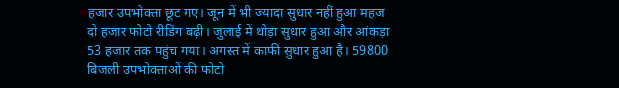हजार उपभोक्ता छूट गए। जून में भी ज्यादा सुधार नहीं हुआ महज दो हजार फोटो रीडिंग बढ़ी। जुलाई में थोड़ा सुधार हुआ और आंकड़ा 53 हजार तक पहुंच गया। अगस्त में काफी सुधार हुआ है। 59800 बिजली उपभोक्ताओं की फोटो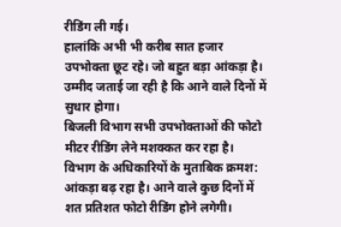रीडिंग ली गई।
हालांकि अभी भी करीब सात हजार उपभोक्ता छूट रहे। जो बहुत बड़ा आंकड़ा है। उम्मीद जताई जा रही है कि आने वाले दिनों में सुधार होगा।
बिजली विभाग सभी उपभोक्ताओं की फोटो मीटर रीडिंग लेने मशक्कत कर रहा है। विभाग के अधिकारियों के मुताबिक क्रमश: आंकड़ा बढ़ रहा है। आने वाले कुछ दिनों में शत प्रतिशत फोटो रीडिंग होने लगेगी।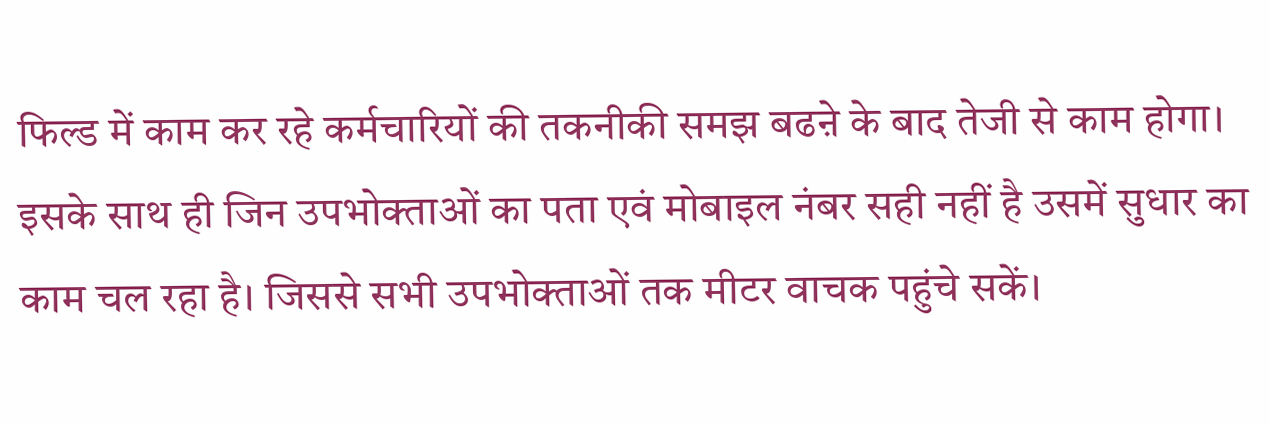फिल्ड में काम कर रहे कर्मचारियों की तकनीकी समझ बढऩे के बाद तेजी से काम होगा। इसके साथ ही जिन उपभोक्ताओं का पता एवं मोबाइल नंबर सही नहीं है उसमें सुधार का काम चल रहा है। जिससे सभी उपभोक्ताओं तक मीटर वाचक पहुंचे सकें।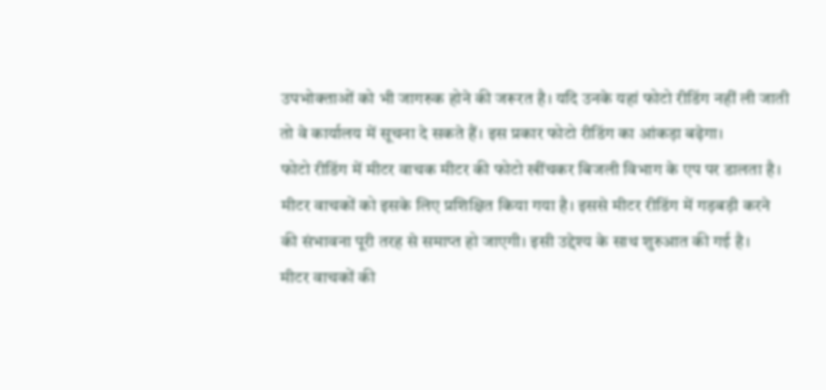उपभोक्ताओं को भी जागरुक होने की जरूरत है। यदि उनके यहां फोटो रीडिंग नहीं ली जाती तो वे कार्यालय में सूचना दे सकते हैं। इस प्रकार फोटो रीडिंग का आंकड़ा बढ़ेगा।
फोटो रीडिंग में मीटर वाचक मीटर की फोटो खींचकर बिजली विभाग के एप पर डालता है। मीटर वाचकों को इसके लिए प्रशिक्षित किया गया है। इससे मीटर रीडिंग में गड़बड़ी करने की संभावना पूरी तरह से समाप्त हो जाएगी। इसी उद्देश्य के साथ शुरुआत की गई है।
मीटर वाचकों की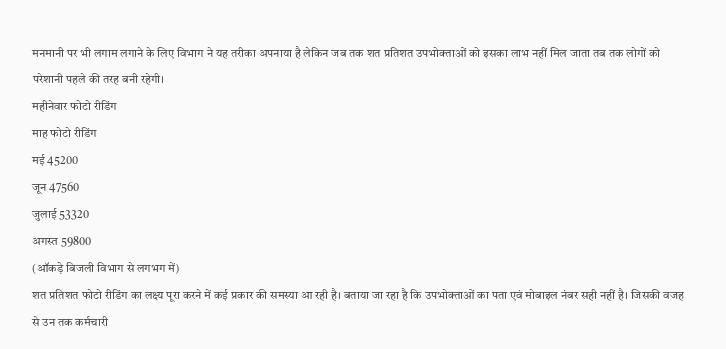मनमानी पर भी लगाम लगाने के लिए विभाग ने यह तरीका अपनाया है लेकिन जब तक शत प्रतिशत उपभोक्ताओं को इसका लाभ नहीं मिल जाता तब तक लोगों को परेशानी पहले की तरह बनी रहेगी।
महीनेवार फोटो रीडिंग
माह फोटो रीडिंग
मई 45200
जून 47560
जुलाई 53320
अगस्त 59800
(ऑकड़े बिजली विभाग से लगभग में)
शत प्रतिशत फोटो रीडिंग का लक्ष्य पूरा करने में कई प्रकार की समस्या आ रही है। बताया जा रहा है कि उपभोक्ताओं का पता एवं मोबाइल नंबर सही नहीं है। जिसकी वजह से उन तक कर्मचारी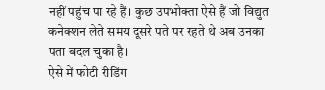नहीं पहुंच पा रहे हैं। कुछ उपभोक्ता ऐसे हैं जो विद्युत कनेक्शन लेते समय दूसरे पते पर रहते थे अब उनका पता बदल चुका है।
ऐसे में फोटी रीडिंग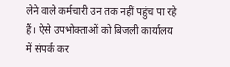लेने वाले कर्मचारी उन तक नहीं पहुंच पा रहे हैं। ऐसे उपभोक्ताओं को बिजली कार्यालय में संपर्क कर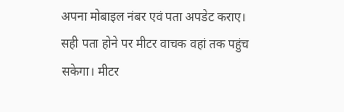अपना मोबाइल नंबर एवं पता अपडेट कराए। सही पता होने पर मीटर वाचक वहां तक पहुंच सकेगा। मीटर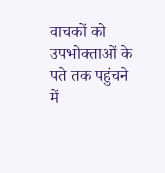वाचकों को उपभोक्ताओं के पते तक पहुंचने में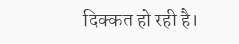दिक्कत हो रही है।